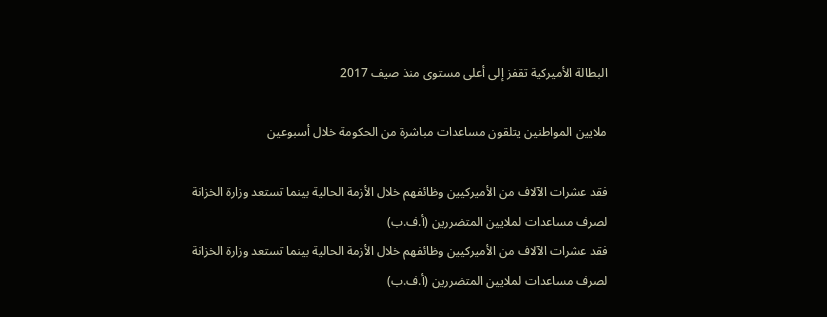البطالة الأميركية تقفز إلى أعلى مستوى منذ صيف 2017

ملايين المواطنين يتلقون مساعدات مباشرة من الحكومة خلال أسبوعين

فقد عشرات الآلاف من الأميركيين وظائفهم خلال الأزمة الحالية بينما تستعد وزارة الخزانة لصرف مساعدات لملايين المتضررين (أ.ف.ب)
فقد عشرات الآلاف من الأميركيين وظائفهم خلال الأزمة الحالية بينما تستعد وزارة الخزانة لصرف مساعدات لملايين المتضررين (أ.ف.ب)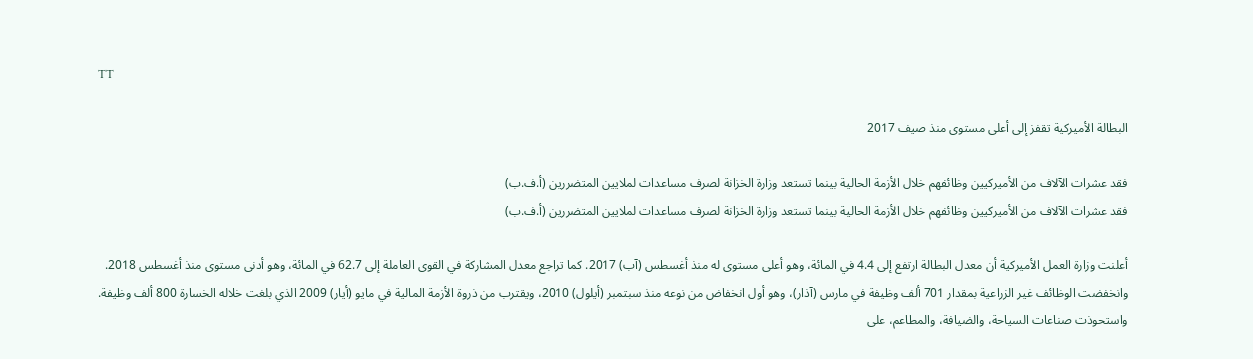TT

البطالة الأميركية تقفز إلى أعلى مستوى منذ صيف 2017

فقد عشرات الآلاف من الأميركيين وظائفهم خلال الأزمة الحالية بينما تستعد وزارة الخزانة لصرف مساعدات لملايين المتضررين (أ.ف.ب)
فقد عشرات الآلاف من الأميركيين وظائفهم خلال الأزمة الحالية بينما تستعد وزارة الخزانة لصرف مساعدات لملايين المتضررين (أ.ف.ب)

أعلنت وزارة العمل الأميركية أن معدل البطالة ارتفع إلى 4.4 في المائة، وهو أعلى مستوى له منذ أغسطس (آب) 2017. كما تراجع معدل المشاركة في القوى العاملة إلى 62.7 في المائة، وهو أدنى مستوى منذ أغسطس 2018.
وانخفضت الوظائف غير الزراعية بمقدار 701 ألف وظيفة في مارس (آذار)، وهو أول انخفاض من نوعه منذ سبتمبر (أيلول) 2010، ويقترب من ذروة الأزمة المالية في مايو (أيار) 2009 الذي بلغت خلاله الخسارة 800 ألف وظيفة.
واستحوذت صناعات السياحة، والضيافة، والمطاعم، على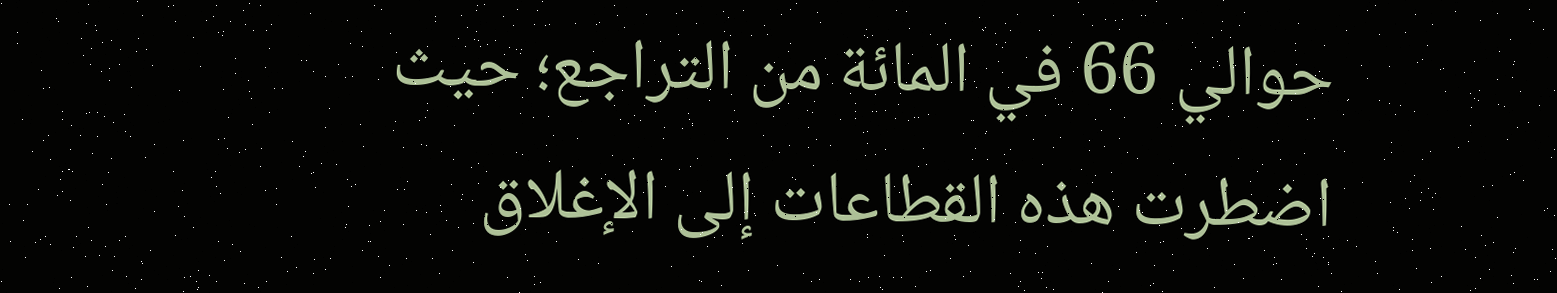حوالي 66 في المائة من التراجع؛ حيث اضطرت هذه القطاعات إلى الإغلاق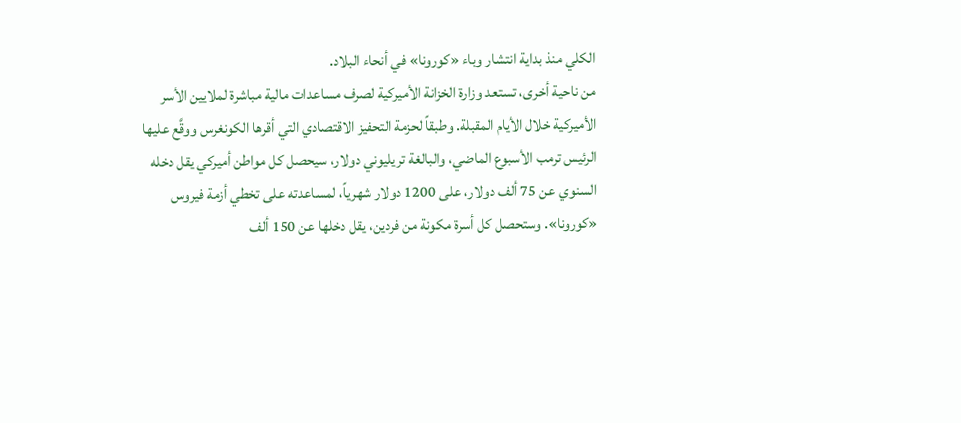الكلي منذ بداية انتشار وباء «كورونا» في أنحاء البلاد.
من ناحية أخرى، تستعد وزارة الخزانة الأميركية لصرف مساعدات مالية مباشرة لملايين الأسر الأميركية خلال الأيام المقبلة. وطبقاً لحزمة التحفيز الاقتصادي التي أقرها الكونغرس ووقَّع عليها الرئيس ترمب الأسبوع الماضي، والبالغة تريليوني دولار، سيحصل كل مواطن أميركي يقل دخله السنوي عن 75 ألف دولار، على 1200 دولار شهرياً، لمساعدته على تخطي أزمة فيروس «كورونا». وستحصل كل أسرة مكونة من فردين، يقل دخلها عن 150 ألف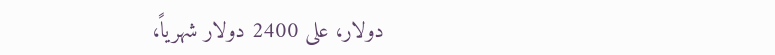دولار، على 2400 دولار شهرياً،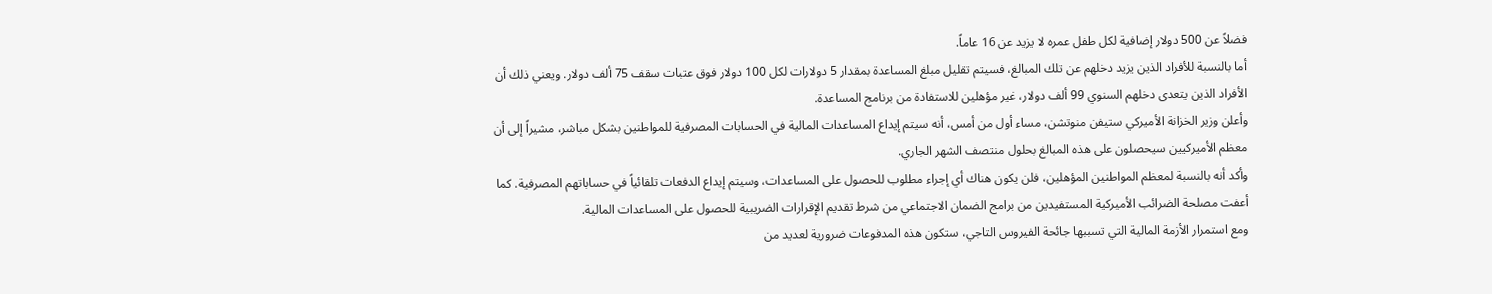فضلاً عن 500 دولار إضافية لكل طفل عمره لا يزيد عن 16 عاماً.
أما بالنسبة للأفراد الذين يزيد دخلهم عن تلك المبالغ، فسيتم تقليل مبلغ المساعدة بمقدار 5 دولارات لكل 100 دولار فوق عتبات سقف 75 ألف دولار. ويعني ذلك أن الأفراد الذين يتعدى دخلهم السنوي 99 ألف دولار، غير مؤهلين للاستفادة من برنامج المساعدة.
وأعلن وزير الخزانة الأميركي ستيفن منوتشن، مساء أول من أمس، أنه سيتم إيداع المساعدات المالية في الحسابات المصرفية للمواطنين بشكل مباشر، مشيراً إلى أن معظم الأميركيين سيحصلون على هذه المبالغ بحلول منتصف الشهر الجاري.
وأكد أنه بالنسبة لمعظم المواطنين المؤهلين، فلن يكون هناك أي إجراء مطلوب للحصول على المساعدات، وسيتم إيداع الدفعات تلقائياً في حساباتهم المصرفية. كما أعفت مصلحة الضرائب الأميركية المستفيدين من برامج الضمان الاجتماعي من شرط تقديم الإقرارات الضريبية للحصول على المساعدات المالية.
ومع استمرار الأزمة المالية التي تسببها جائحة الفيروس التاجي، ستكون هذه المدفوعات ضرورية لعديد من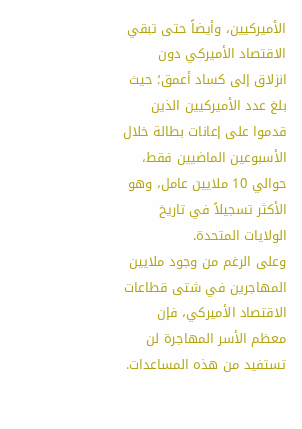الأميركيين، وأيضاً حتى تبقي الاقتصاد الأميركي دون انزلاق إلى كساد أعمق؛ حيث بلغ عدد الأميركيين الذين قدموا على إعانات بطالة خلال الأسبوعين الماضيين فقط، حوالي 10 ملايين عامل، وهو الأكثر تسجيلاً في تاريخ الولايات المتحدة.
وعلى الرغم من وجود ملايين المهاجرين في شتى قطاعات الاقتصاد الأميركي، فإن معظم الأسر المهاجرة لن تستفيد من هذه المساعدات.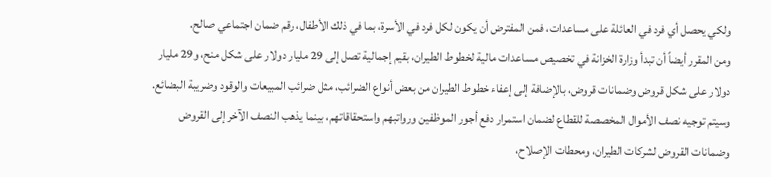ولكي يحصل أي فرد في العائلة على مساعدات، فمن المفترض أن يكون لكل فرد في الأسرة، بما في ذلك الأطفال، رقم ضمان اجتماعي صالح.
ومن المقرر أيضاً أن تبدأ وزارة الخزانة في تخصيص مساعدات مالية لخطوط الطيران، بقيم إجمالية تصل إلى 29 مليار دولار على شكل منح، و29 مليار دولار على شكل قروض وضمانات قروض، بالإضافة إلى إعفاء خطوط الطيران من بعض أنواع الضرائب، مثل ضرائب المبيعات والوقود وضريبة البضائع. وسيتم توجيه نصف الأموال المخصصة للقطاع لضمان استمرار دفع أجور الموظفين ورواتبهم واستحقاقاتهم، بينما يذهب النصف الآخر إلى القروض وضمانات القروض لشركات الطيران، ومحطات الإصلاح،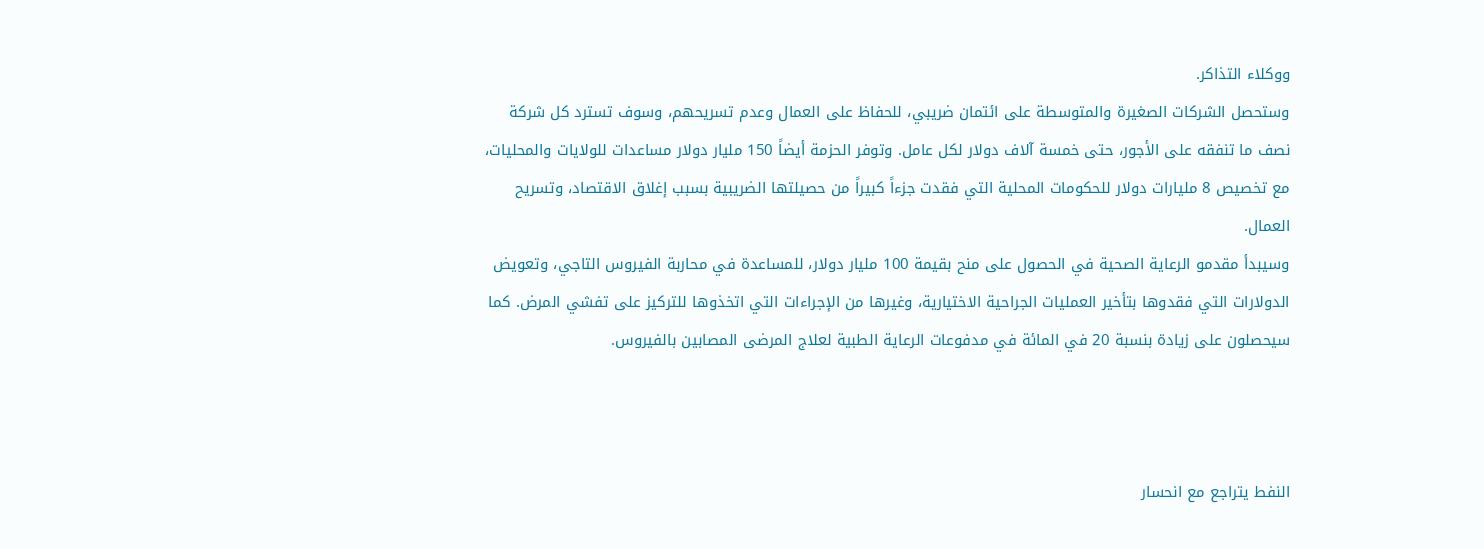ووكلاء التذاكر.
وستحصل الشركات الصغيرة والمتوسطة على ائتمان ضريبي، للحفاظ على العمال وعدم تسريحهم، وسوف تسترد كل شركة نصف ما تنفقه على الأجور، حتى خمسة آلاف دولار لكل عامل. وتوفر الحزمة أيضاً 150 مليار دولار مساعدات للولايات والمحليات، مع تخصيص 8 مليارات دولار للحكومات المحلية التي فقدت جزءاً كبيراً من حصيلتها الضريبية بسبب إغلاق الاقتصاد، وتسريح العمال.
وسيبدأ مقدمو الرعاية الصحية في الحصول على منح بقيمة 100 مليار دولار، للمساعدة في محاربة الفيروس التاجي، وتعويض الدولارات التي فقدوها بتأخير العمليات الجراحية الاختيارية، وغيرها من الإجراءات التي اتخذوها للتركيز على تفشي المرض. كما سيحصلون على زيادة بنسبة 20 في المائة في مدفوعات الرعاية الطبية لعلاج المرضى المصابين بالفيروس.



النفط يتراجع مع انحسار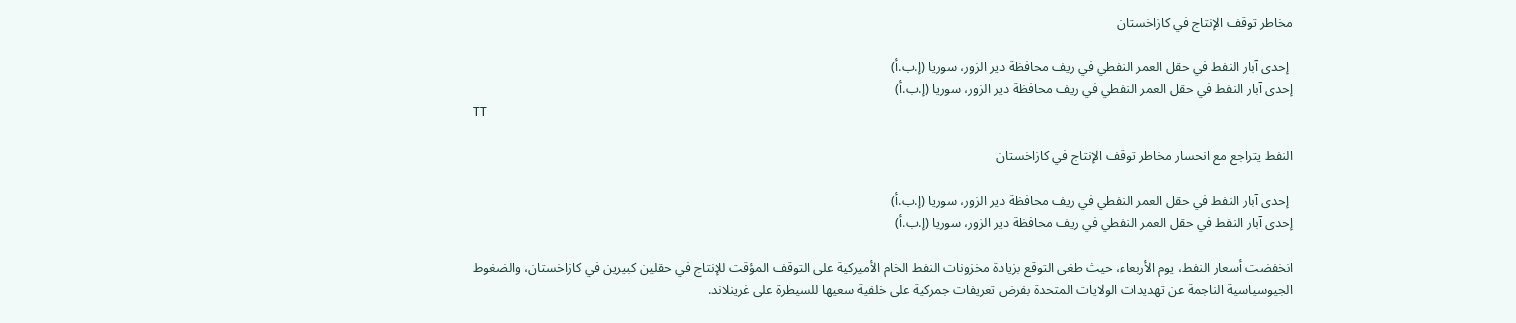مخاطر توقف الإنتاج في كازاخستان

 إحدى آبار النفط في حقل العمر النفطي في ريف محافظة دير الزور، سوريا (إ.ب.أ)
إحدى آبار النفط في حقل العمر النفطي في ريف محافظة دير الزور، سوريا (إ.ب.أ)
TT

النفط يتراجع مع انحسار مخاطر توقف الإنتاج في كازاخستان

 إحدى آبار النفط في حقل العمر النفطي في ريف محافظة دير الزور، سوريا (إ.ب.أ)
إحدى آبار النفط في حقل العمر النفطي في ريف محافظة دير الزور، سوريا (إ.ب.أ)

انخفضت أسعار النفط، يوم الأربعاء، حيث طغى التوقع بزيادة مخزونات النفط الخام الأميركية على التوقف المؤقت للإنتاج في حقلين كبيرين في كازاخستان، والضغوط الجيوسياسية الناجمة عن تهديدات الولايات المتحدة بفرض تعريفات جمركية على خلفية سعيها للسيطرة على غرينلاند.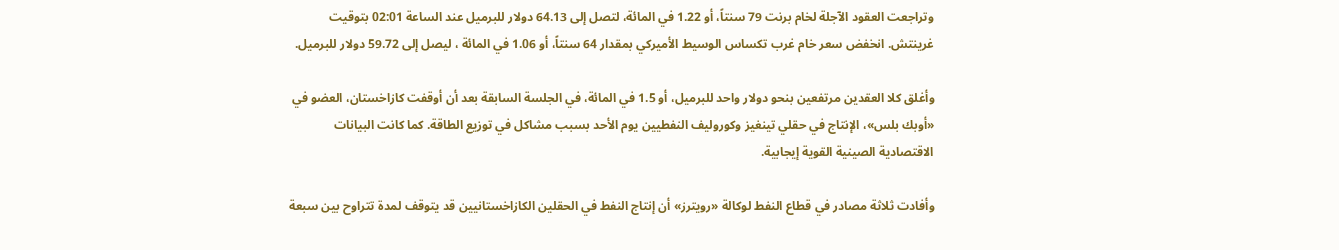وتراجعت العقود الآجلة لخام برنت 79 سنتاً، أو 1.22 في المائة، لتصل إلى 64.13 دولار للبرميل عند الساعة 02:01 بتوقيت غرينتش. انخفض سعر خام غرب تكساس الوسيط الأميركي بمقدار 64 سنتاً، أو 1.06 في المائة ، ليصل إلى 59.72 دولار للبرميل.

وأغلق كلا العقدين مرتفعين بنحو دولار واحد للبرميل، أو 1.5 في المائة، في الجلسة السابقة بعد أن أوقفت كازاخستان، العضو في «أوبك بلس»، الإنتاج في حقلي تينغيز وكوروليف النفطيين يوم الأحد بسبب مشاكل في توزيع الطاقة. كما كانت البيانات الاقتصادية الصينية القوية إيجابية.

وأفادت ثلاثة مصادر في قطاع النفط لوكالة «رويترز» أن إنتاج النفط في الحقلين الكازاخستانيين قد يتوقف لمدة تتراوح بين سبعة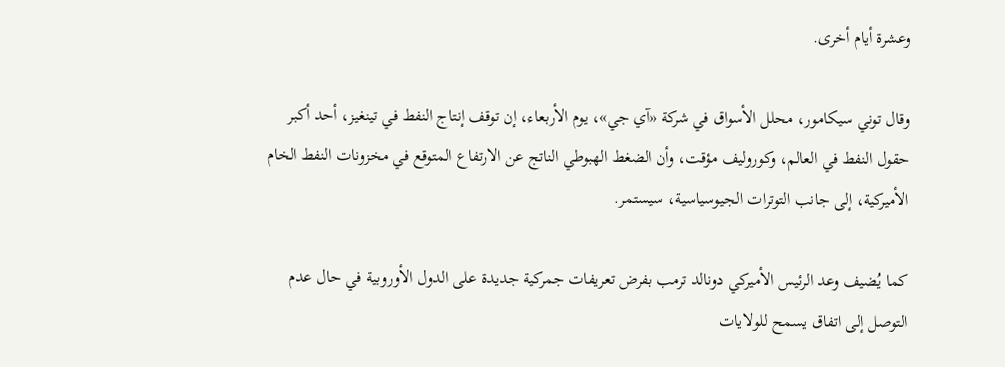وعشرة أيام أخرى.

وقال توني سيكامور، محلل الأسواق في شركة «آي جي»، يوم الأربعاء، إن توقف إنتاج النفط في تينغيز، أحد أكبر حقول النفط في العالم، وكوروليف مؤقت، وأن الضغط الهبوطي الناتج عن الارتفاع المتوقع في مخزونات النفط الخام الأميركية، إلى جانب التوترات الجيوسياسية، سيستمر.

كما يُضيف وعد الرئيس الأميركي دونالد ترمب بفرض تعريفات جمركية جديدة على الدول الأوروبية في حال عدم التوصل إلى اتفاق يسمح للولايات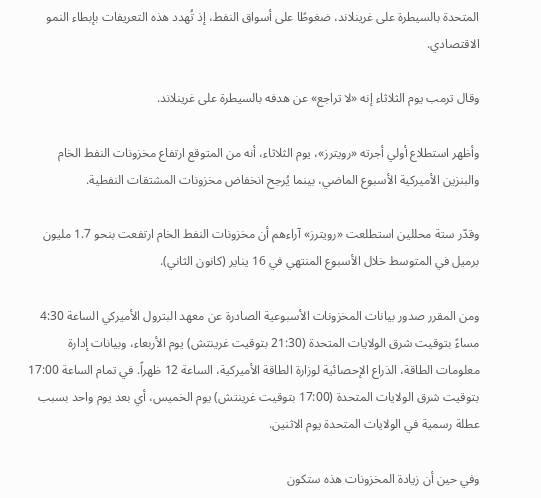المتحدة بالسيطرة على غرينلاند، ضغوطًا على أسواق النفط، إذ تُهدد هذه التعريفات بإبطاء النمو الاقتصادي.

وقال ترمب يوم الثلاثاء إنه «لا تراجع» عن هدفه بالسيطرة على غرينلاند.

وأظهر استطلاع أولي أجرته «رويترز»، يوم الثلاثاء، أنه من المتوقع ارتفاع مخزونات النفط الخام والبنزين الأميركية الأسبوع الماضي، بينما يُرجح انخفاض مخزونات المشتقات النفطية.

وقدّر ستة محللين استطلعت «رويترز» آراءهم أن مخزونات النفط الخام ارتفعت بنحو 1.7 مليون برميل في المتوسط خلال الأسبوع المنتهي في 16 يناير (كانون الثاني).

ومن المقرر صدور بيانات المخزونات الأسبوعية الصادرة عن معهد البترول الأميركي الساعة 4:30 مساءً بتوقيت شرق الولايات المتحدة (21:30 بتوقيت غرينتش) يوم الأربعاء، وبيانات إدارة معلومات الطاقة، الذراع الإحصائية لوزارة الطاقة الأميركية، الساعة 12 ظهراً. في تمام الساعة 17:00 بتوقيت شرق الولايات المتحدة (17:00 بتوقيت غرينتش) يوم الخميس، أي بعد يوم واحد بسبب عطلة رسمية في الولايات المتحدة يوم الاثنين.

وفي حين أن زيادة المخزونات هذه ستكون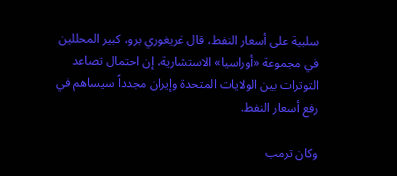سلبية على أسعار النفط، قال غريغوري برو، كبير المحللين في مجموعة «أوراسيا» الاستشارية، إن احتمال تصاعد التوترات بين الولايات المتحدة وإيران مجدداً سيساهم في رفع أسعار النفط.

وكان ترمب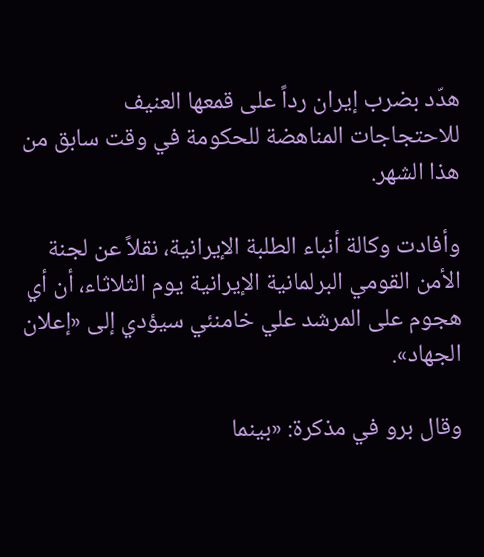هدّد بضرب إيران رداً على قمعها العنيف للاحتجاجات المناهضة للحكومة في وقت سابق من هذا الشهر.

وأفادت وكالة أنباء الطلبة الإيرانية، نقلاً عن لجنة الأمن القومي البرلمانية الإيرانية يوم الثلاثاء، أن أي هجوم على المرشد علي خامنئي سيؤدي إلى «إعلان الجهاد».

وقال برو في مذكرة: «بينما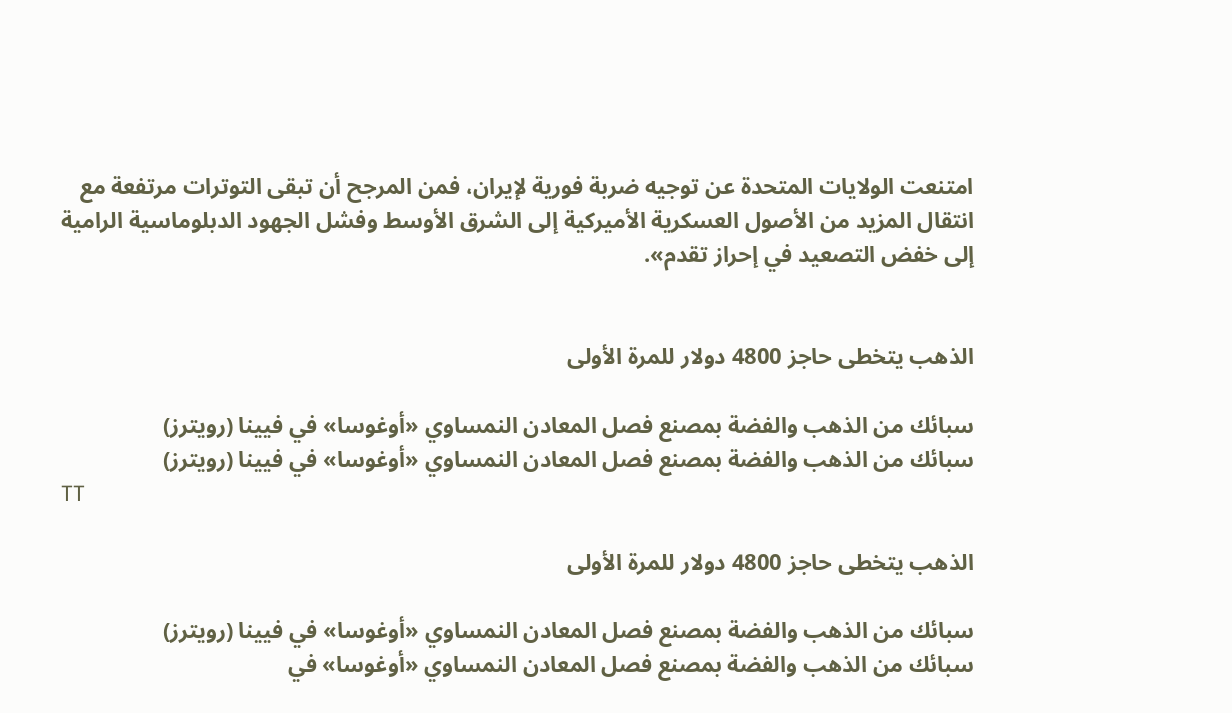امتنعت الولايات المتحدة عن توجيه ضربة فورية لإيران، فمن المرجح أن تبقى التوترات مرتفعة مع انتقال المزيد من الأصول العسكرية الأميركية إلى الشرق الأوسط وفشل الجهود الدبلوماسية الرامية إلى خفض التصعيد في إحراز تقدم».


الذهب يتخطى حاجز 4800 دولار للمرة الأولى

سبائك من الذهب والفضة بمصنع فصل المعادن النمساوي «أوغوسا» في فيينا (رويترز)
سبائك من الذهب والفضة بمصنع فصل المعادن النمساوي «أوغوسا» في فيينا (رويترز)
TT

الذهب يتخطى حاجز 4800 دولار للمرة الأولى

سبائك من الذهب والفضة بمصنع فصل المعادن النمساوي «أوغوسا» في فيينا (رويترز)
سبائك من الذهب والفضة بمصنع فصل المعادن النمساوي «أوغوسا» في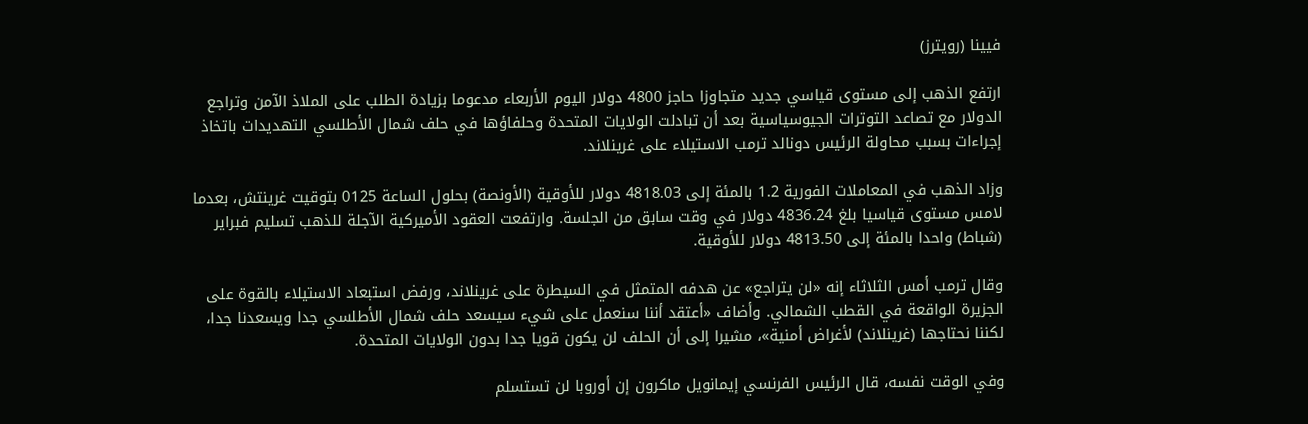فيينا (رويترز)

ارتفع الذهب إلى مستوى قياسي جديد متجاوزا حاجز 4800 دولار اليوم الأربعاء مدعوما بزيادة الطلب على الملاذ الآمن وتراجع الدولار مع تصاعد التوترات الجيوسياسية بعد أن تبادلت الولايات المتحدة وحلفاؤها في حلف شمال الأطلسي التهديدات باتخاذ إجراءات بسبب محاولة الرئيس دونالد ترمب الاستيلاء على غرينلاند.

وزاد الذهب في المعاملات الفورية 1.2 بالمئة إلى 4818.03 دولار للأوقية (الأونصة) بحلول الساعة 0125 بتوقيت غرينتش، بعدما لامس مستوى قياسيا بلغ 4836.24 دولار في وقت سابق من الجلسة. وارتفعت العقود ‌الأميركية الآجلة ‌للذهب تسليم فبراير (شباط) واحدا بالمئة ‌إلى 4813.50 دولار للأوقية.

وقال ترمب أمس الثلاثاء إنه «لن يتراجع» عن هدفه المتمثل في السيطرة على غرينلاند، ورفض استبعاد الاستيلاء بالقوة على الجزيرة الواقعة في القطب الشمالي. وأضاف «أعتقد أننا سنعمل على شيء سيسعد حلف شمال الأطلسي جدا ويسعدنا جدا، لكننا نحتاجها (غرينلاند) لأغراض أمنية»، مشيرا إلى أن الحلف لن يكون قويا جدا بدون الولايات المتحدة.

وفي الوقت نفسه، قال الرئيس الفرنسي إيمانويل ‌ماكرون إن أوروبا لن تستسلم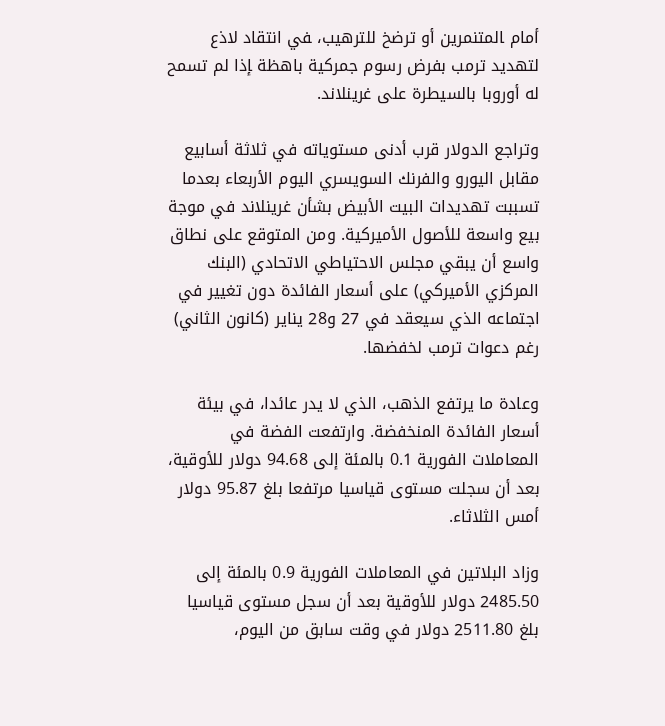أمام ‍المتنمرين أو ترضخ للترهيب، ‍في انتقاد لاذع لتهديد ترمب بفرض رسوم جمركية باهظة ‍إذا لم تسمح له أوروبا بالسيطرة على غرينلاند.

وتراجع الدولار قرب أدنى مستوياته في ثلاثة أسابيع مقابل اليورو والفرنك السويسري اليوم الأربعاء بعدما تسببت تهديدات البيت الأبيض بشأن غرينلاند في موجة بيع واسعة للأصول الأميركية. ومن المتوقع على نطاق واسع أن يبقي مجلس الاحتياطي الاتحادي (البنك المركزي الأميركي) على أسعار الفائدة دون تغيير في اجتماعه الذي سيعقد في 27 و28 يناير (كانون الثاني) رغم دعوات ترمب لخفضها.

وعادة ما يرتفع الذهب، الذي لا يدر عائدا، في بيئة أسعار الفائدة المنخفضة. وارتفعت الفضة في المعاملات الفورية 0.1 بالمئة إلى 94.68 دولار للأوقية، بعد أن سجلت مستوى قياسيا مرتفعا بلغ 95.87 دولار أمس الثلاثاء.

وزاد البلاتين في المعاملات الفورية 0.9 بالمئة إلى 2485.50 دولار للأوقية بعد أن سجل مستوى قياسيا بلغ ‌2511.80 دولار في وقت سابق من اليوم،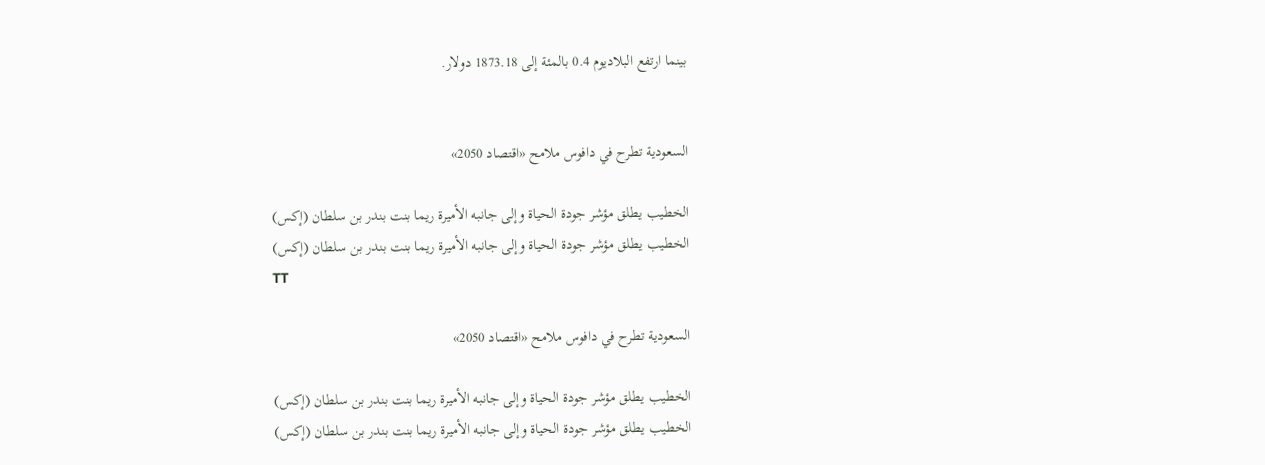بينما ارتفع البلاديوم 0.4 بالمئة إلى 1873.18 دولار.


السعودية تطرح في دافوس ملامح «اقتصاد 2050»

الخطيب يطلق مؤشر جودة الحياة وإلى جانبه الأميرة ريما بنت بندر بن سلطان (إكس)
الخطيب يطلق مؤشر جودة الحياة وإلى جانبه الأميرة ريما بنت بندر بن سلطان (إكس)
TT

السعودية تطرح في دافوس ملامح «اقتصاد 2050»

الخطيب يطلق مؤشر جودة الحياة وإلى جانبه الأميرة ريما بنت بندر بن سلطان (إكس)
الخطيب يطلق مؤشر جودة الحياة وإلى جانبه الأميرة ريما بنت بندر بن سلطان (إكس)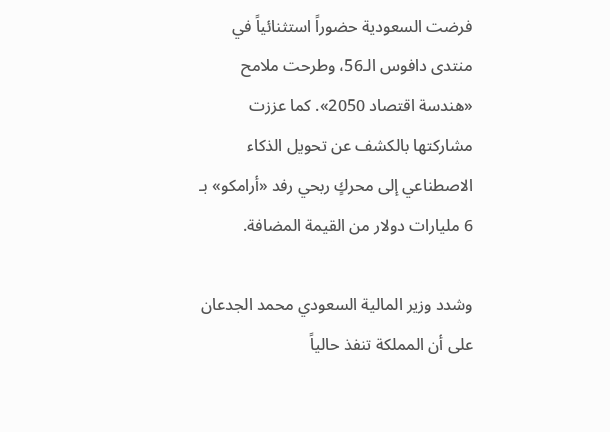فرضت السعودية حضوراً استثنائياً في منتدى دافوس الـ56، وطرحت ملامح «هندسة اقتصاد 2050». كما عززت مشاركتها بالكشف عن تحويل الذكاء الاصطناعي إلى محركٍ ربحي رفد «أرامكو» بـ 6 مليارات دولار من القيمة المضافة.

وشدد وزير المالية السعودي محمد الجدعان على أن المملكة تنفذ حالياً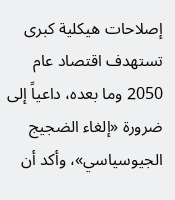إصلاحات هيكلية كبرى تستهدف اقتصاد عام 2050 وما بعده، داعياً إلى ضرورة «إلغاء الضجيج الجيوسياسي»، وأكد أن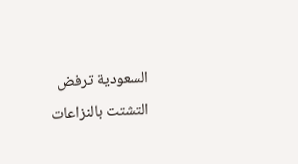السعودية ترفض التشتت بالنزاعات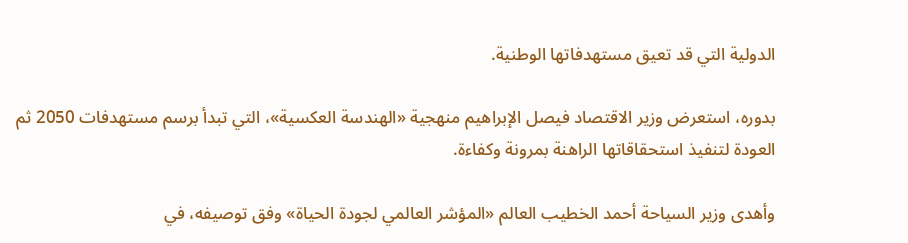الدولية التي قد تعيق مستهدفاتها الوطنية.

بدوره، استعرض وزير الاقتصاد فيصل الإبراهيم منهجية «الهندسة العكسية»، التي تبدأ برسم مستهدفات 2050 ثم العودة لتنفيذ استحقاقاتها الراهنة بمرونة وكفاءة.

وأهدى وزير السياحة أحمد الخطيب العالم «المؤشر العالمي لجودة الحياة» وفق توصيفه، في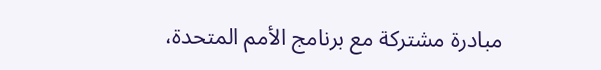مبادرة مشتركة مع برنامج الأمم المتحدة،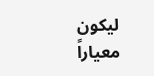ليكون معياراً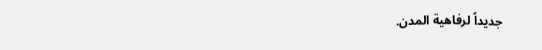جديداً لرفاهية المدن.